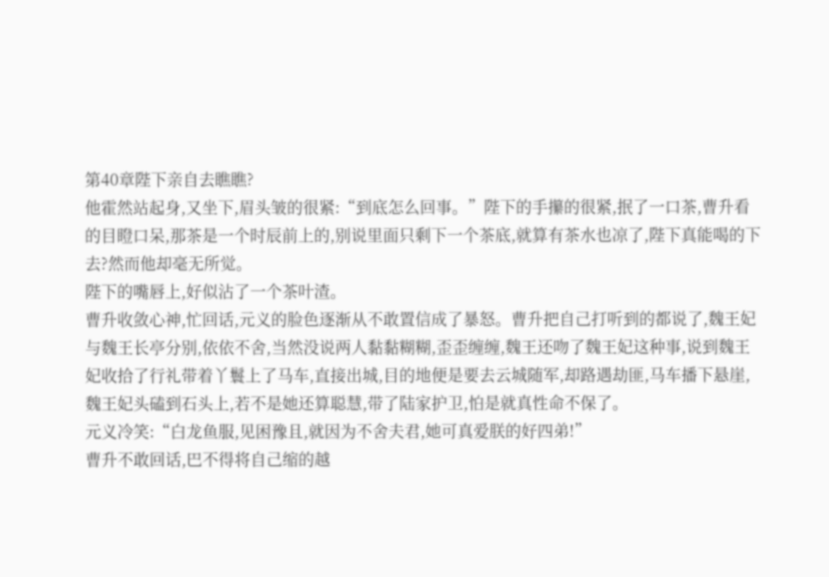第40章陛下亲自去瞧瞧?
他霍然站起身,又坐下,眉头皱的很紧:“到底怎么回事。”陛下的手攥的很紧,抿了一口茶,曹升看的目瞪口呆,那茶是一个时辰前上的,别说里面只剩下一个茶底,就算有茶水也凉了,陛下真能喝的下去?然而他却毫无所觉。
陛下的嘴唇上,好似沾了一个茶叶渣。
曹升收敛心神,忙回话,元义的脸色逐渐从不敢置信成了暴怒。曹升把自己打听到的都说了,魏王妃与魏王长亭分别,依依不舍,当然没说两人黏黏糊糊,歪歪缠缠,魏王还吻了魏王妃这种事,说到魏王妃收拾了行礼带着丫鬟上了马车,直接出城,目的地便是要去云城随军,却路遇劫匪,马车播下悬崖,魏王妃头磕到石头上,若不是她还算聪慧,带了陆家护卫,怕是就真性命不保了。
元义冷笑:“白龙鱼服,见困豫且,就因为不舍夫君,她可真爱朕的好四弟!”
曹升不敢回话,巴不得将自己缩的越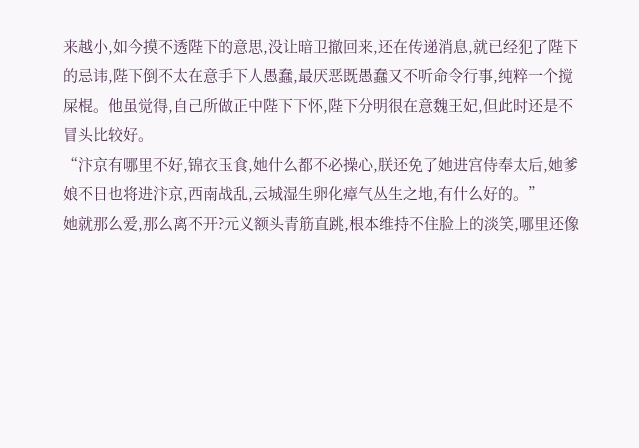来越小,如今摸不透陛下的意思,没让暗卫撤回来,还在传递消息,就已经犯了陛下的忌讳,陛下倒不太在意手下人愚蠢,最厌恶既愚蠢又不听命令行事,纯粹一个搅屎棍。他虽觉得,自己所做正中陛下下怀,陛下分明很在意魏王妃,但此时还是不冒头比较好。
“汴京有哪里不好,锦衣玉食,她什么都不必操心,朕还免了她进宫侍奉太后,她爹娘不日也将进汴京,西南战乱,云城湿生卵化瘴气丛生之地,有什么好的。”
她就那么爱,那么离不开?元义额头青筋直跳,根本维持不住脸上的淡笑,哪里还像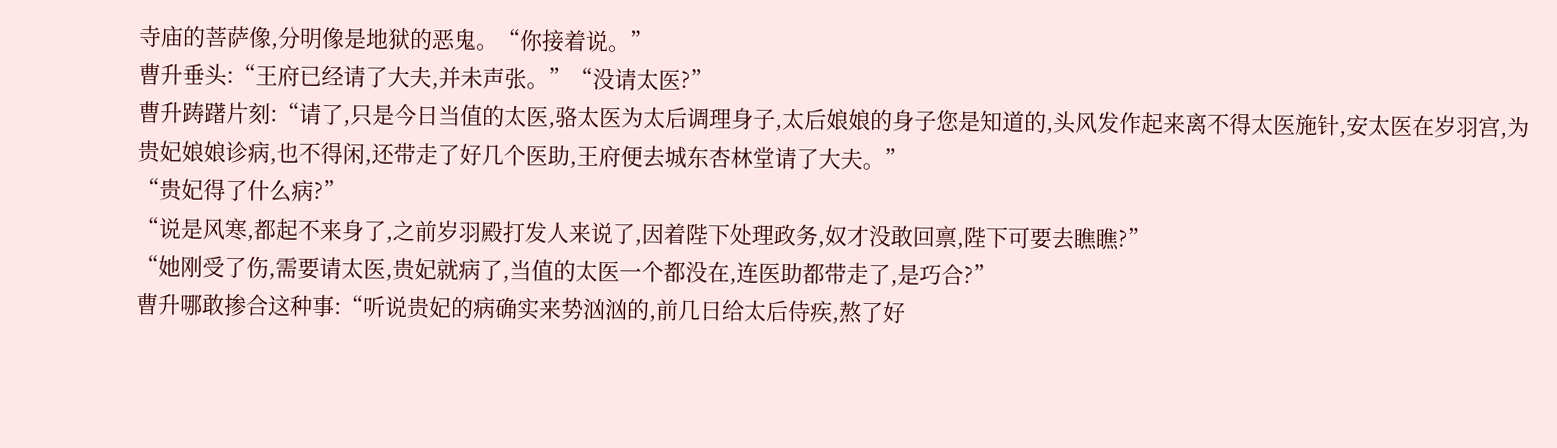寺庙的菩萨像,分明像是地狱的恶鬼。“你接着说。”
曹升垂头:“王府已经请了大夫,并未声张。”“没请太医?”
曹升踌躇片刻:“请了,只是今日当值的太医,骆太医为太后调理身子,太后娘娘的身子您是知道的,头风发作起来离不得太医施针,安太医在岁羽宫,为贵妃娘娘诊病,也不得闲,还带走了好几个医助,王府便去城东杏林堂请了大夫。”
“贵妃得了什么病?”
“说是风寒,都起不来身了,之前岁羽殿打发人来说了,因着陛下处理政务,奴才没敢回禀,陛下可要去瞧瞧?”
“她刚受了伤,需要请太医,贵妃就病了,当值的太医一个都没在,连医助都带走了,是巧合?”
曹升哪敢掺合这种事:“听说贵妃的病确实来势汹汹的,前几日给太后侍疾,熬了好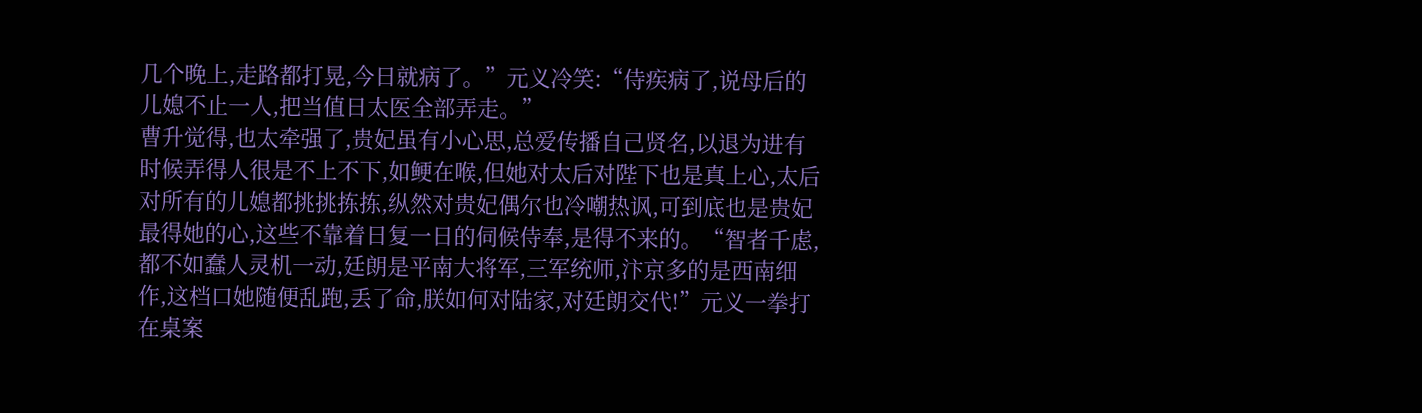几个晚上,走路都打晃,今日就病了。”元义冷笑:“侍疾病了,说母后的儿媳不止一人,把当值日太医全部弄走。”
曹升觉得,也太牵强了,贵妃虽有小心思,总爱传播自己贤名,以退为进有时候弄得人很是不上不下,如鲠在喉,但她对太后对陛下也是真上心,太后对所有的儿媳都挑挑拣拣,纵然对贵妃偶尔也冷嘲热讽,可到底也是贵妃最得她的心,这些不靠着日复一日的伺候侍奉,是得不来的。“智者千虑,都不如蠢人灵机一动,廷朗是平南大将军,三军统师,汴京多的是西南细作,这档口她随便乱跑,丢了命,朕如何对陆家,对廷朗交代!”元义一拳打在桌案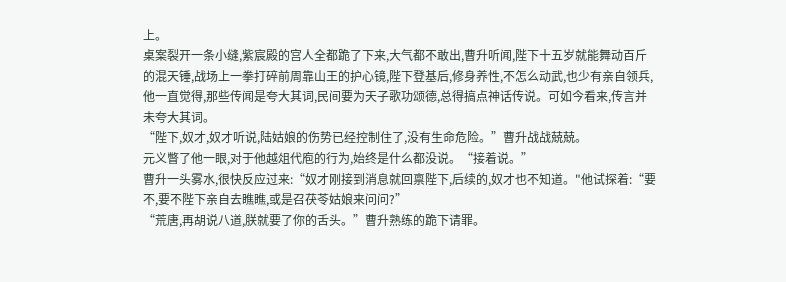上。
桌案裂开一条小缝,紫宸殿的宫人全都跪了下来,大气都不敢出,曹升听闻,陛下十五岁就能舞动百斤的混天锤,战场上一拳打碎前周靠山王的护心镜,陛下登基后,修身养性,不怎么动武,也少有亲自领兵,他一直觉得,那些传闻是夸大其词,民间要为天子歌功颂德,总得搞点神话传说。可如今看来,传言并未夸大其词。
“陛下,奴才,奴才听说,陆姑娘的伤势已经控制住了,没有生命危险。”曹升战战兢兢。
元义瞥了他一眼,对于他越俎代庖的行为,始终是什么都没说。“接着说。”
曹升一头雾水,很快反应过来:“奴才刚接到消息就回禀陛下,后续的,奴才也不知道。"他试探着:“要不,要不陛下亲自去瞧瞧,或是召茯苓姑娘来问问?”
“荒唐,再胡说八道,朕就要了你的舌头。”曹升熟练的跪下请罪。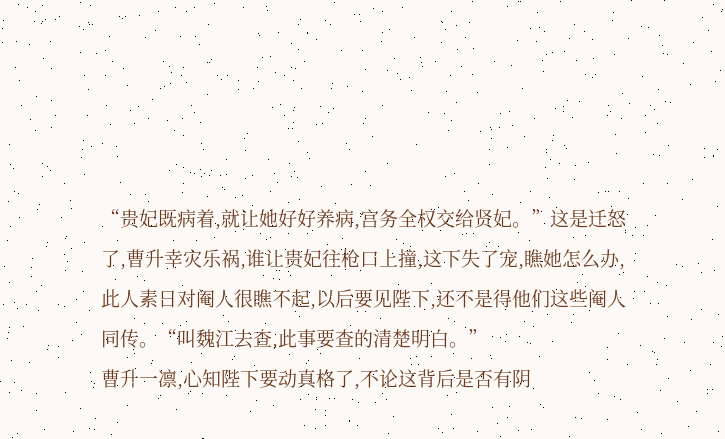“贵妃既病着,就让她好好养病,宫务全权交给贤妃。”这是迁怒了,曹升幸灾乐祸,谁让贵妃往枪口上撞,这下失了宠,瞧她怎么办,此人素日对阉人很瞧不起,以后要见陛下,还不是得他们这些阉人同传。“叫魏江去查,此事要查的清楚明白。”
曹升一凛,心知陛下要动真格了,不论这背后是否有阴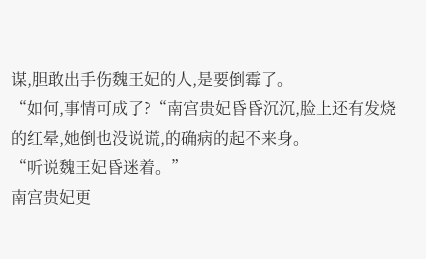谋,胆敢出手伤魏王妃的人,是要倒霉了。
“如何,事情可成了?“南宫贵妃昏昏沉沉,脸上还有发烧的红晕,她倒也没说谎,的确病的起不来身。
“听说魏王妃昏迷着。”
南宫贵妃更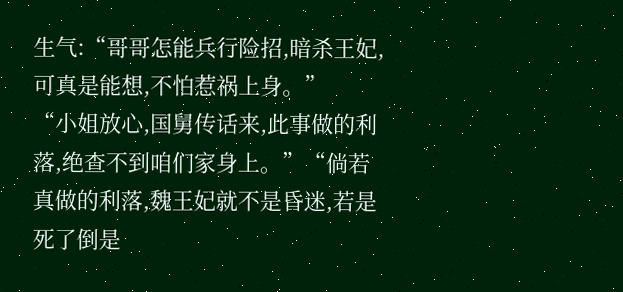生气:“哥哥怎能兵行险招,暗杀王妃,可真是能想,不怕惹祸上身。”
“小姐放心,国舅传话来,此事做的利落,绝查不到咱们家身上。”“倘若真做的利落,魏王妃就不是昏迷,若是死了倒是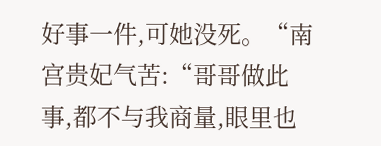好事一件,可她没死。“南宫贵妃气苦:“哥哥做此事,都不与我商量,眼里也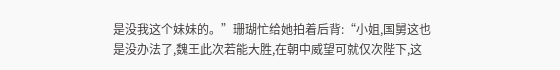是没我这个妹妹的。”珊瑚忙给她拍着后背:“小姐,国舅这也是没办法了,魏王此次若能大胜,在朝中威望可就仅次陛下,这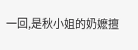一回,是秋小姐的奶嬷擅